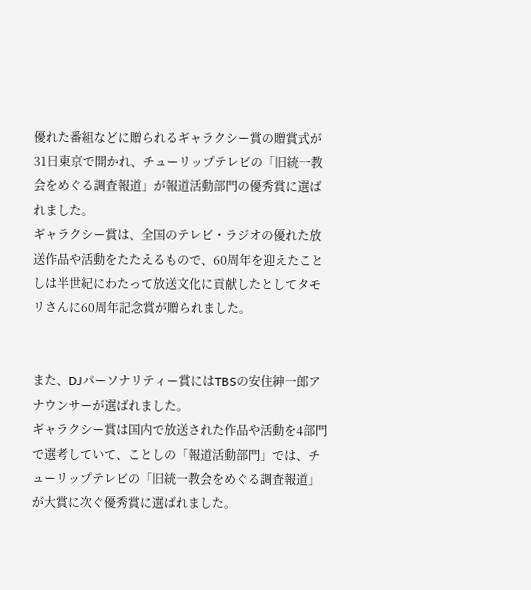優れた番組などに贈られるギャラクシー賞の贈賞式が31日東京で開かれ、チューリップテレビの「旧統一教会をめぐる調査報道」が報道活動部門の優秀賞に選ばれました。
ギャラクシー賞は、全国のテレビ・ラジオの優れた放送作品や活動をたたえるもので、60周年を迎えたことしは半世紀にわたって放送文化に貢献したとしてタモリさんに60周年記念賞が贈られました。


また、DJパーソナリティー賞にはTBSの安住紳一郎アナウンサーが選ばれました。
ギャラクシー賞は国内で放送された作品や活動を4部門で選考していて、ことしの「報道活動部門」では、チューリップテレビの「旧統一教会をめぐる調査報道」が大賞に次ぐ優秀賞に選ばれました。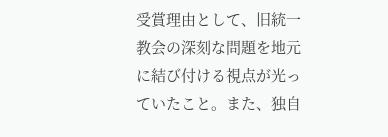受賞理由として、旧統一教会の深刻な問題を地元に結び付ける視点が光っていたこと。また、独自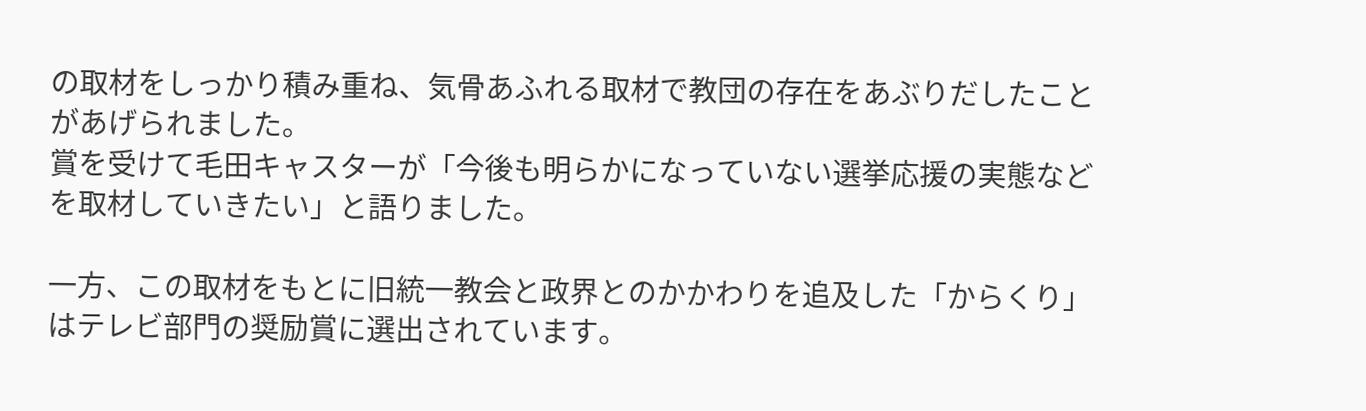の取材をしっかり積み重ね、気骨あふれる取材で教団の存在をあぶりだしたことがあげられました。
賞を受けて毛田キャスターが「今後も明らかになっていない選挙応援の実態などを取材していきたい」と語りました。

一方、この取材をもとに旧統一教会と政界とのかかわりを追及した「からくり」はテレビ部門の奨励賞に選出されています。